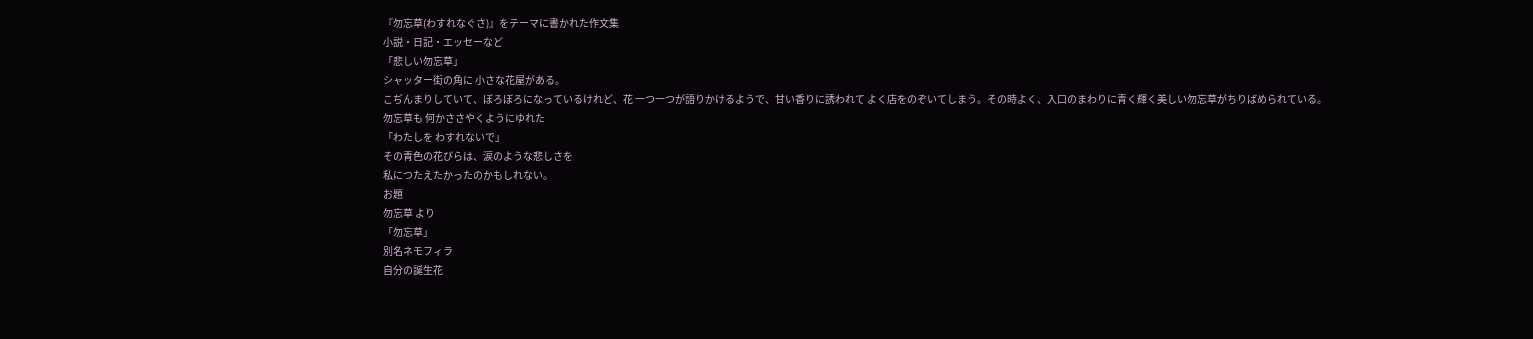『勿忘草(わすれなぐさ)』をテーマに書かれた作文集
小説・日記・エッセーなど
「悲しい勿忘草」
シャッター街の角に 小さな花屋がある。
こぢんまりしていて、ぼろぼろになっているけれど、花 一つ一つが語りかけるようで、甘い香りに誘われて よく店をのぞいてしまう。その時よく、入口のまわりに青く輝く美しい勿忘草がちりばめられている。
勿忘草も 何かささやくようにゆれた
「わたしを わすれないで」
その青色の花びらは、涙のような悲しさを
私につたえたかったのかもしれない。
お題
勿忘草 より
「勿忘草」
別名ネモフィラ
自分の誕生花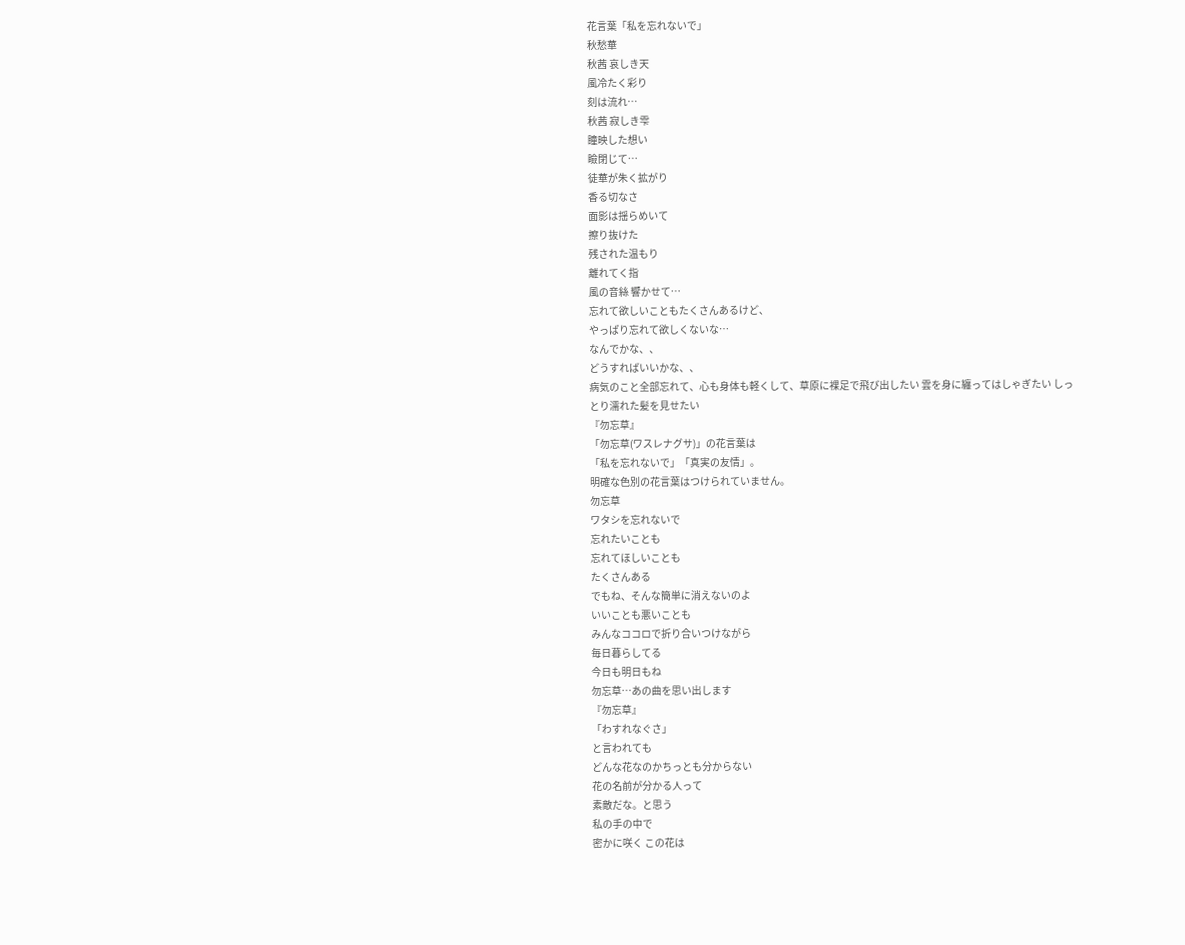花言葉「私を忘れないで」
秋愁華
秋茜 哀しき天
風冷たく彩り
刻は流れ…
秋茜 寂しき雫
瞳映した想い
瞼閉じて…
徒華が朱く拡がり
香る切なさ
面影は揺らめいて
擦り抜けた
残された温もり
離れてく指
風の音絲 響かせて…
忘れて欲しいこともたくさんあるけど、
やっぱり忘れて欲しくないな…
なんでかな、、
どうすればいいかな、、
病気のこと全部忘れて、心も身体も軽くして、草原に裸足で飛び出したい 雲を身に纏ってはしゃぎたい しっとり濡れた髪を見せたい
『勿忘草』
「勿忘草(ワスレナグサ)」の花言葉は
「私を忘れないで」「真実の友情」。
明確な色別の花言葉はつけられていません。
勿忘草
ワタシを忘れないで
忘れたいことも
忘れてほしいことも
たくさんある
でもね、そんな簡単に消えないのよ
いいことも悪いことも
みんなココロで折り合いつけながら
毎日暮らしてる
今日も明日もね
勿忘草…あの曲を思い出します
『勿忘草』
「わすれなぐさ」
と言われても
どんな花なのかちっとも分からない
花の名前が分かる人って
素敵だな。と思う
私の手の中で
密かに咲く この花は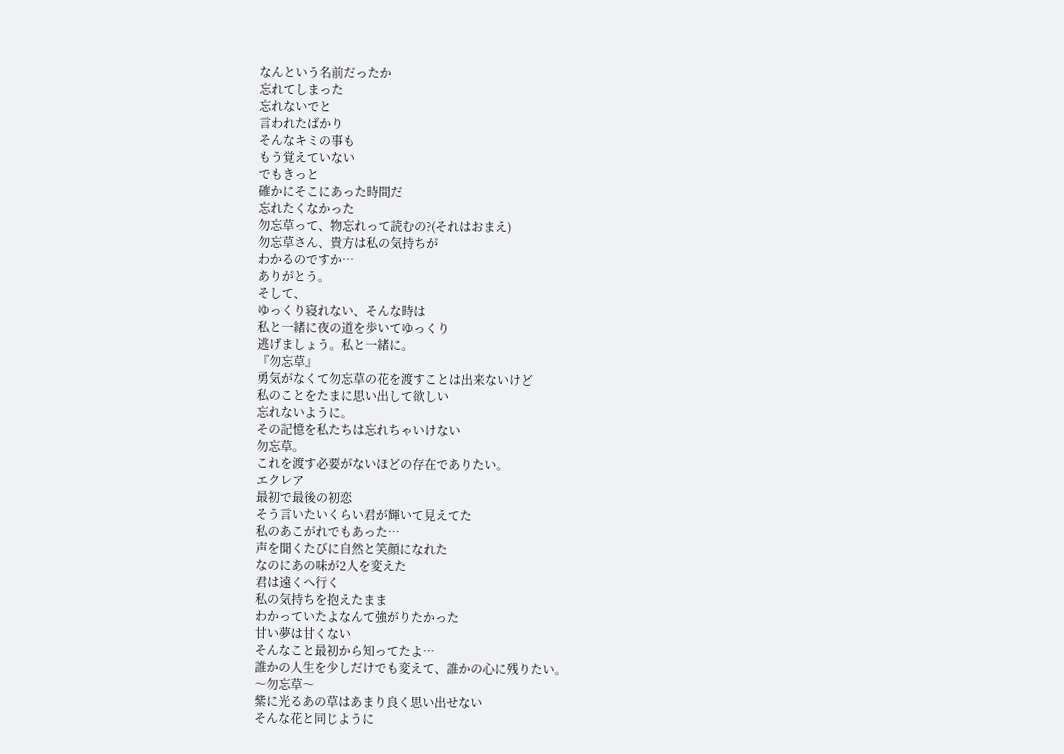なんという名前だったか
忘れてしまった
忘れないでと
言われたばかり
そんなキミの事も
もう覚えていない
でもきっと
確かにそこにあった時間だ
忘れたくなかった
勿忘草って、物忘れって読むの?(それはおまえ)
勿忘草さん、貴方は私の気持ちが
わかるのですか…
ありがとう。
そして、
ゆっくり寝れない、そんな時は
私と一緒に夜の道を歩いてゆっくり
逃げましょう。私と一緒に。
『勿忘草』
勇気がなくて勿忘草の花を渡すことは出来ないけど
私のことをたまに思い出して欲しい
忘れないように。
その記憶を私たちは忘れちゃいけない
勿忘草。
これを渡す必要がないほどの存在でありたい。
エクレア
最初で最後の初恋
そう言いたいくらい君が輝いて見えてた
私のあこがれでもあった…
声を聞くたびに自然と笑顔になれた
なのにあの味が2人を変えた
君は遠くへ行く
私の気持ちを抱えたまま
わかっていたよなんて強がりたかった
甘い夢は甘くない
そんなこと最初から知ってたよ…
誰かの人生を少しだけでも変えて、誰かの心に残りたい。
〜勿忘草〜
紫に光るあの草はあまり良く思い出せない
そんな花と同じように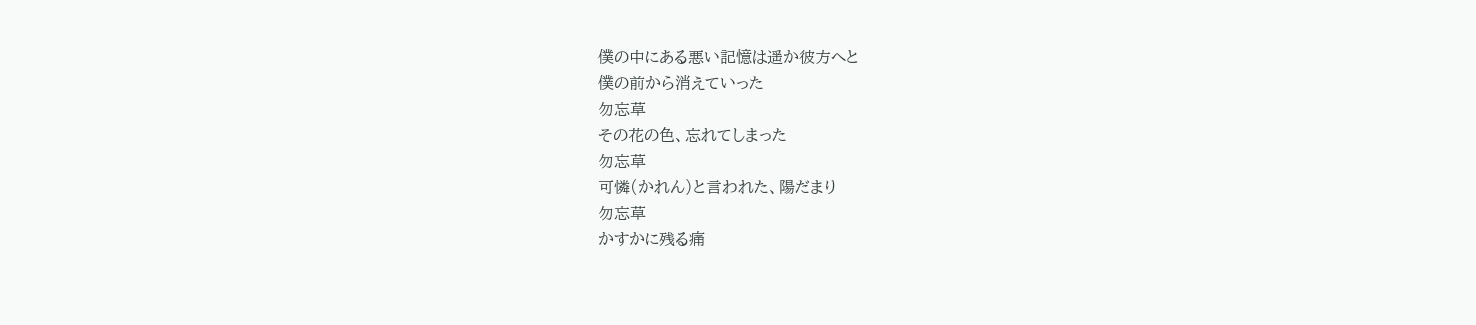僕の中にある悪い記憶は遥か彼方へと
僕の前から消えていった
勿忘草
その花の色、忘れてしまった
勿忘草
可憐(かれん)と言われた、陽だまり
勿忘草
かすかに残る痛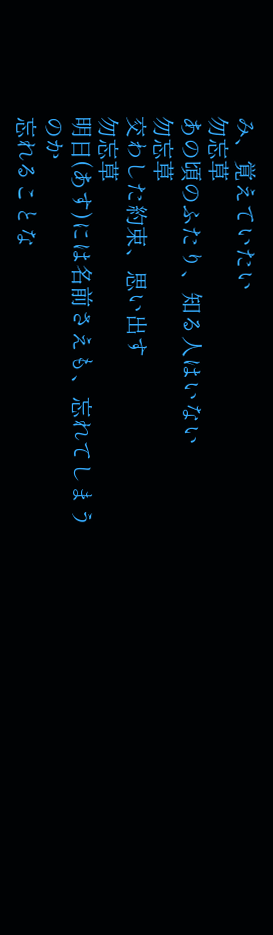み、覚えていたい
勿忘草
あの頃のふたり、知る人はいない
勿忘草
交わした約束、思い出す
勿忘草
明日(あす)には名前さえも、忘れてしまうのか
忘れることな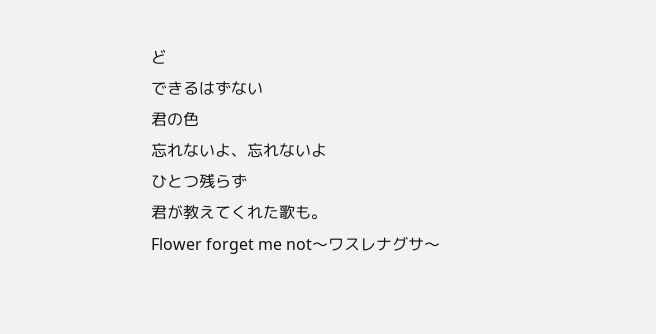ど
できるはずない
君の色
忘れないよ、忘れないよ
ひとつ残らず
君が教えてくれた歌も。
Flower forget me not〜ワスレナグサ〜